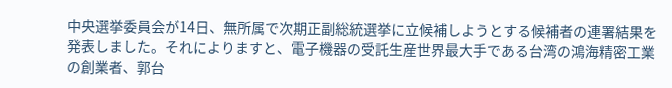中央選挙委員会が14日、無所属で次期正副総統選挙に立候補しようとする候補者の連署結果を発表しました。それによりますと、電子機器の受託生産世界最大手である台湾の鴻海精密工業の創業者、郭台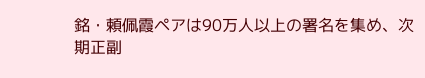銘・頼佩霞ペアは90万人以上の署名を集め、次期正副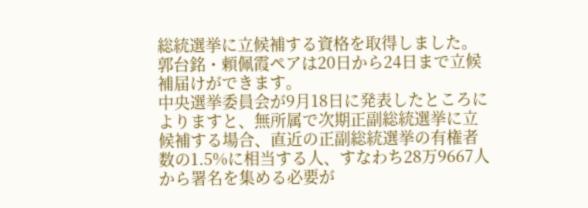総統選挙に立候補する資格を取得しました。
郭台銘・頼佩霞ペアは20日から24日まで立候補届けができます。
中央選挙委員会が9月18日に発表したところによりますと、無所属で次期正副総統選挙に立候補する場合、直近の正副総統選挙の有権者数の1.5%に相当する人、すなわち28万9667人から署名を集める必要が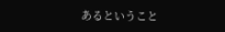あるということ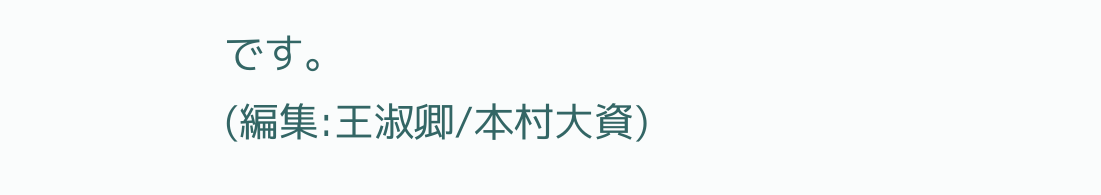です。
(編集:王淑卿/本村大資)